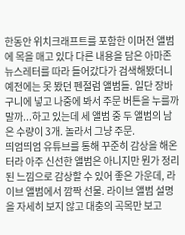한동안 위치크래프트를 포함한 이머전 앨범에 목을 매고 있다 다른 내용을 담은 아마존 뉴스레터를 따라 들어갔다가 검색해봤더니 예전에는 못 봤던 펜절럼 앨범들. 일단 장바구니에 넣고 나중에 봐서 주문 버튼을 누를까 말까...하고 있는데 세 앨범 중 두 앨범의 남은 수량이 3개. 놀라서 그냥 주문.
띄엄띄엄 유튜브를 통해 꾸준히 감상을 해온터라 아주 신선한 앨범은 아니지만 뭔가 정리된 느낌으로 감상할 수 있어 좋은 가운데, 라이브 앨범에서 깜짝 선물. 라이브 앨범 설명을 자세히 보지 않고 대충의 곡목만 보고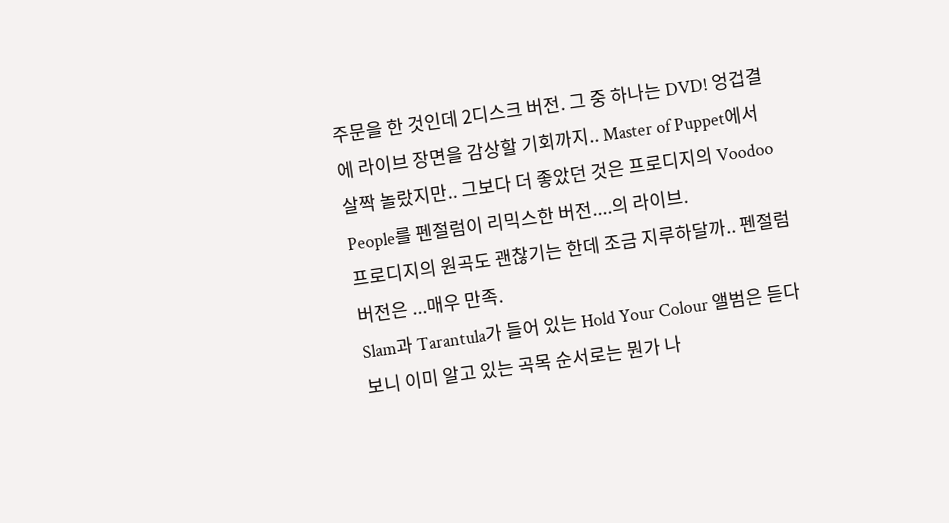주문을 한 것인데 2디스크 버전. 그 중 하나는 DVD! 엉겁결에 라이브 장면을 감상할 기회까지.. Master of Puppet에서 살짝 놀랐지만.. 그보다 더 좋았던 것은 프로디지의 Voodoo People를 펜절럼이 리믹스한 버전....의 라이브.
프로디지의 원곡도 괜찮기는 한데 조금 지루하달까.. 펜절럼 버전은 ...매우 만족.
Slam과 Tarantula가 들어 있는 Hold Your Colour 앨범은 듣다보니 이미 알고 있는 곡목 순서로는 뭔가 나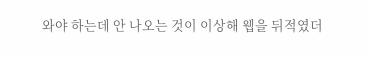와야 하는데 안 나오는 것이 이상해 웹을 뒤적였더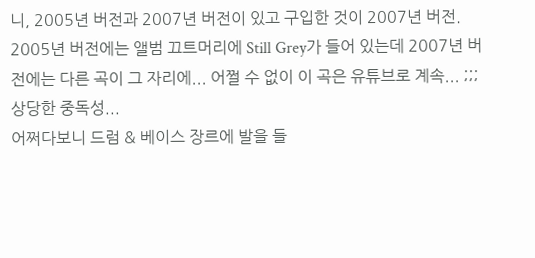니, 2005년 버전과 2007년 버전이 있고 구입한 것이 2007년 버전. 2005년 버전에는 앨범 끄트머리에 Still Grey가 들어 있는데 2007년 버전에는 다른 곡이 그 자리에... 어쩔 수 없이 이 곡은 유튜브로 계속... ;;;
상당한 중독성...
어쩌다보니 드럼 & 베이스 장르에 발을 들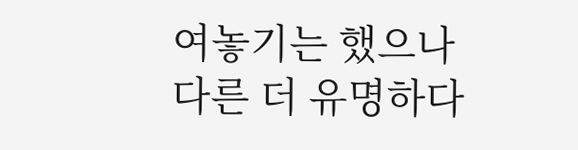여놓기는 했으나 다른 더 유명하다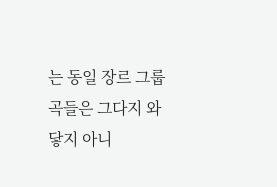는 동일 장르 그룹 곡들은 그다지 와닿지 아니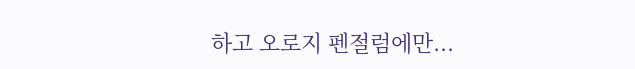하고 오로지 펜절럼에만...